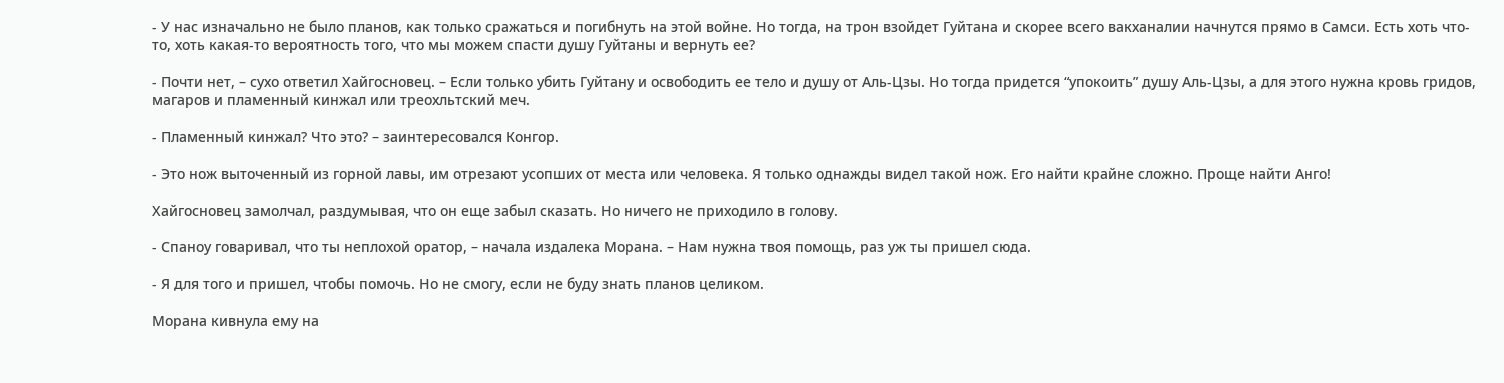- У нас изначально не было планов, как только сражаться и погибнуть на этой войне. Но тогда, на трон взойдет Гуйтана и скорее всего вакханалии начнутся прямо в Самси. Есть хоть что-то, хоть какая-то вероятность того, что мы можем спасти душу Гуйтаны и вернуть ее?

- Почти нет, – сухо ответил Хайгосновец. – Если только убить Гуйтану и освободить ее тело и душу от Аль-Цзы. Но тогда придется “упокоить” душу Аль-Цзы, а для этого нужна кровь гридов, магаров и пламенный кинжал или треохльтский меч.

- Пламенный кинжал? Что это? – заинтересовался Конгор.

- Это нож выточенный из горной лавы, им отрезают усопших от места или человека. Я только однажды видел такой нож. Его найти крайне сложно. Проще найти Анго!

Хайгосновец замолчал, раздумывая, что он еще забыл сказать. Но ничего не приходило в голову.

- Спаноу говаривал, что ты неплохой оратор, – начала издалека Морана. – Нам нужна твоя помощь, раз уж ты пришел сюда.

- Я для того и пришел, чтобы помочь. Но не смогу, если не буду знать планов целиком.

Морана кивнула ему на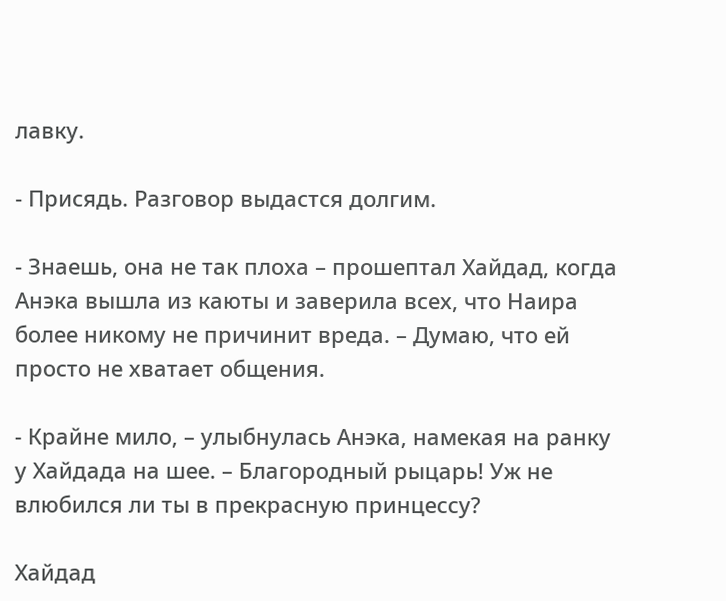лавку.

- Присядь. Разговор выдастся долгим.

- Знаешь, она не так плоха – прошептал Хайдад, когда Анэка вышла из каюты и заверила всех, что Наира более никому не причинит вреда. – Думаю, что ей просто не хватает общения.

- Крайне мило, – улыбнулась Анэка, намекая на ранку у Хайдада на шее. – Благородный рыцарь! Уж не влюбился ли ты в прекрасную принцессу?

Хайдад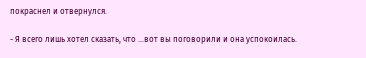покраснел и отвернулся.

- Я всего лишь хотел сказать, что ...вот вы поговорили и она успокоилась.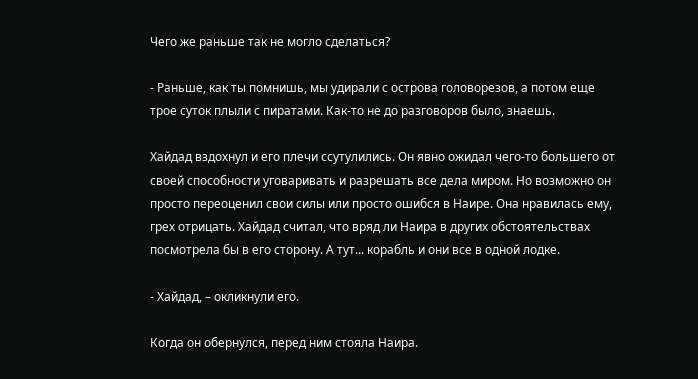Чего же раньше так не могло сделаться?

- Раньше, как ты помнишь, мы удирали с острова головорезов, а потом еще трое суток плыли с пиратами. Как-то не до разговоров было, знаешь.

Хайдад вздохнул и его плечи ссутулились. Он явно ожидал чего-то большего от своей способности уговаривать и разрешать все дела миром. Но возможно он просто переоценил свои силы или просто ошибся в Наире. Она нравилась ему, грех отрицать. Хайдад считал, что вряд ли Наира в других обстоятельствах посмотрела бы в его сторону. А тут... корабль и они все в одной лодке.

- Хайдад, – окликнули его.

Когда он обернулся, перед ним стояла Наира.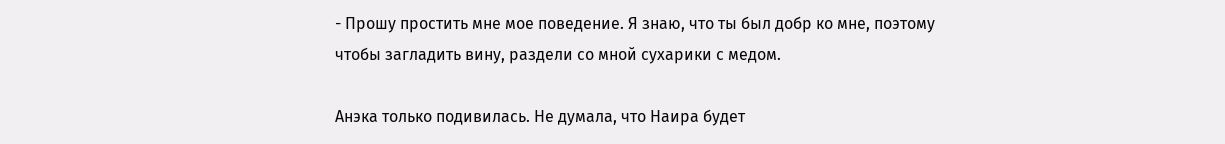- Прошу простить мне мое поведение. Я знаю, что ты был добр ко мне, поэтому чтобы загладить вину, раздели со мной сухарики с медом.

Анэка только подивилась. Не думала, что Наира будет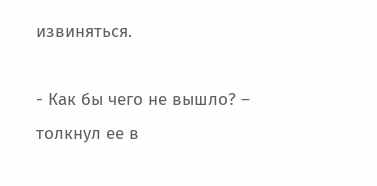извиняться.

- Как бы чего не вышло? – толкнул ее в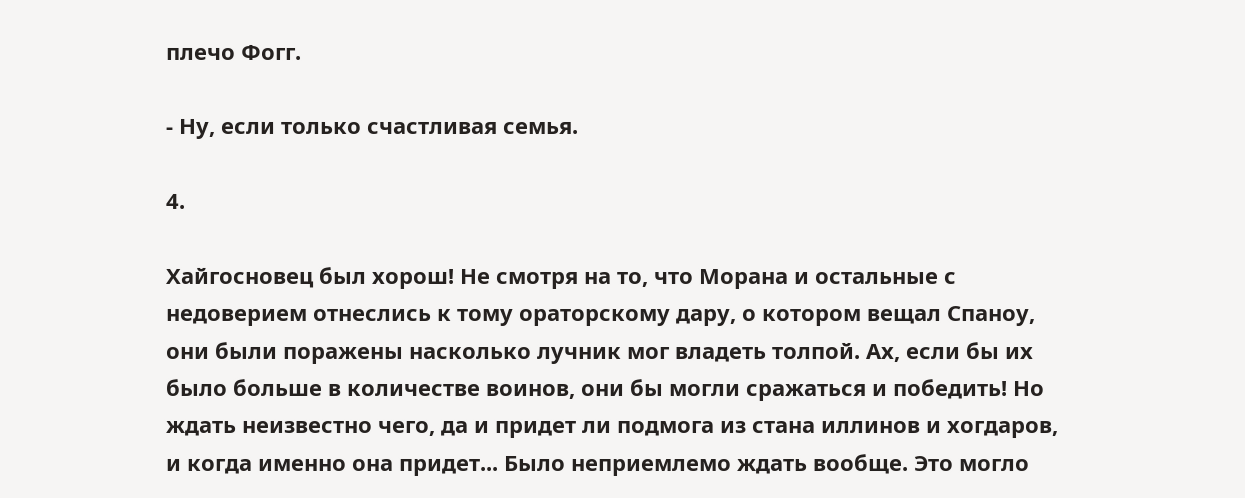плечо Фогг.

- Ну, если только счастливая семья.

4.

Хайгосновец был хорош! Не смотря на то, что Морана и остальные с недоверием отнеслись к тому ораторскому дару, о котором вещал Спаноу, они были поражены насколько лучник мог владеть толпой. Ах, если бы их было больше в количестве воинов, они бы могли сражаться и победить! Но ждать неизвестно чего, да и придет ли подмога из стана иллинов и хогдаров, и когда именно она придет... Было неприемлемо ждать вообще. Это могло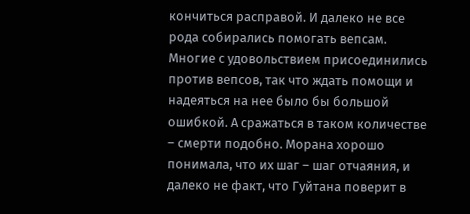кончиться расправой. И далеко не все рода собирались помогать вепсам. Многие с удовольствием присоединились против вепсов, так что ждать помощи и надеяться на нее было бы большой ошибкой. А сражаться в таком количестве – смерти подобно. Морана хорошо понимала, что их шаг – шаг отчаяния, и далеко не факт, что Гуйтана поверит в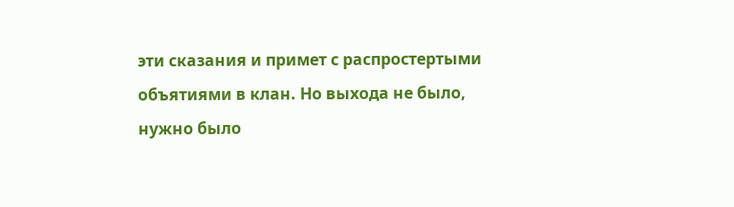эти сказания и примет с распростертыми объятиями в клан. Но выхода не было, нужно было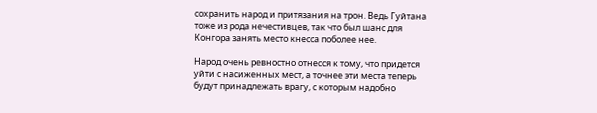сохранить народ и притязания на трон. Ведь Гуйтана тоже из рода нечестивцев, так что был шанс для Конгора занять место кнесса поболее нее.

Народ очень ревностно отнесся к тому, что придется уйти с насиженных мест, а точнее эти места теперь будут принадлежать врагу, с которым надобно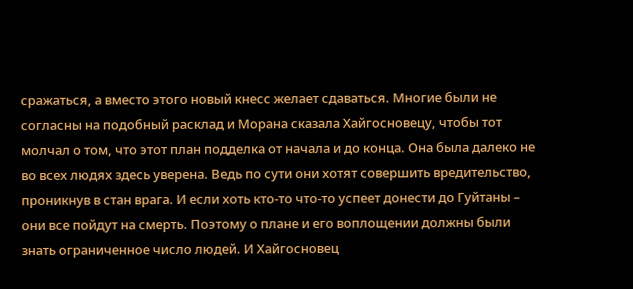сражаться, а вместо этого новый кнесс желает сдаваться. Многие были не согласны на подобный расклад и Морана сказала Хайгосновецу, чтобы тот молчал о том, что этот план подделка от начала и до конца. Она была далеко не во всех людях здесь уверена. Ведь по сути они хотят совершить вредительство, проникнув в стан врага. И если хоть кто-то что-то успеет донести до Гуйтаны – они все пойдут на смерть. Поэтому о плане и его воплощении должны были знать ограниченное число людей. И Хайгосновец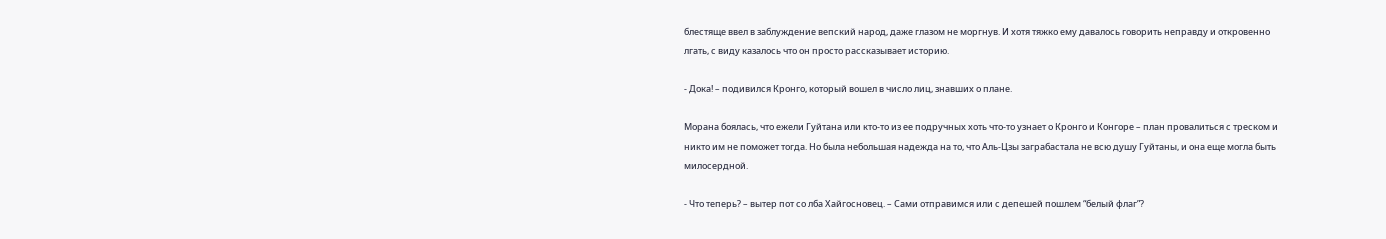блестяще ввел в заблуждение вепский народ, даже глазом не моргнув. И хотя тяжко ему давалось говорить неправду и откровенно лгать, с виду казалось что он просто рассказывает историю.

- Дока! – подивился Кронго, который вошел в число лиц, знавших о плане.

Морана боялась, что ежели Гуйтана или кто-то из ее подручных хоть что-то узнает о Кронго и Конгоре – план провалиться с треском и никто им не поможет тогда. Но была небольшая надежда на то, что Аль-Цзы заграбастала не всю душу Гуйтаны, и она еще могла быть милосердной.

- Что теперь? – вытер пот со лба Хайгосновец. – Сами отправимся или с депешей пошлем “белый флаг”?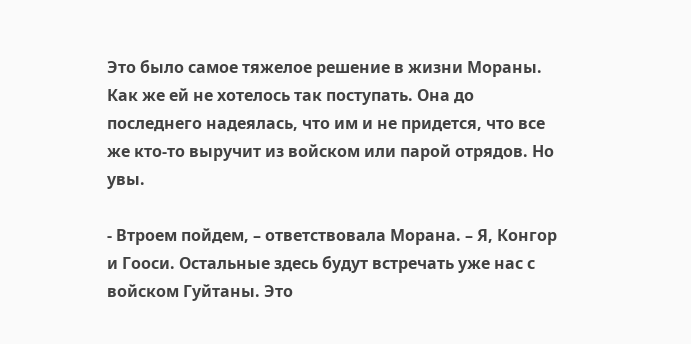Это было самое тяжелое решение в жизни Мораны. Как же ей не хотелось так поступать. Она до последнего надеялась, что им и не придется, что все же кто-то выручит из войском или парой отрядов. Но увы.

- Втроем пойдем, – ответствовала Морана. – Я, Конгор и Гооси. Остальные здесь будут встречать уже нас с войском Гуйтаны. Это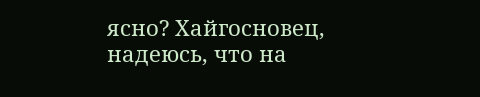ясно? Хайгосновец, надеюсь, что на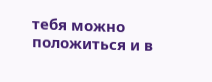тебя можно положиться и в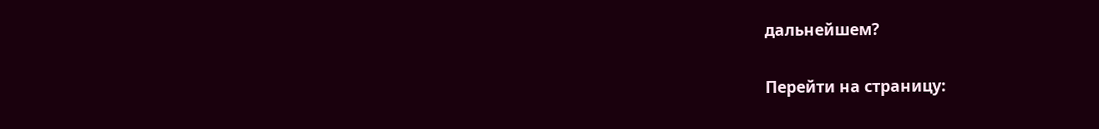дальнейшем?

Перейти на страницу: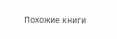Похожие книги